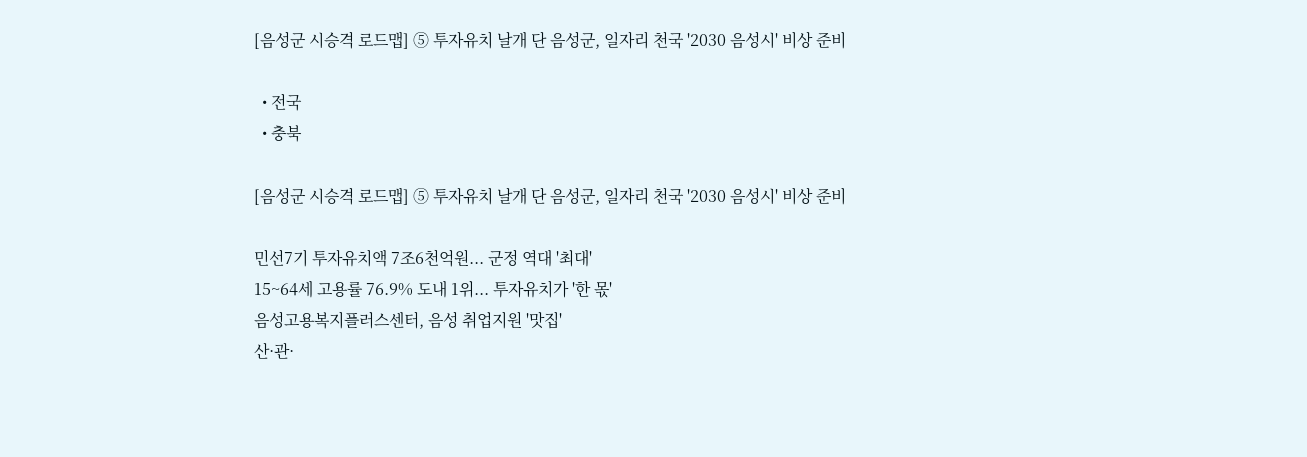[음성군 시승격 로드맵] ⑤ 투자유치 날개 단 음성군, 일자리 천국 '2030 음성시' 비상 준비

  • 전국
  • 충북

[음성군 시승격 로드맵] ⑤ 투자유치 날개 단 음성군, 일자리 천국 '2030 음성시' 비상 준비

민선7기 투자유치액 7조6천억원... 군정 역대 '최대'
15~64세 고용률 76.9% 도내 1위... 투자유치가 '한 몫'
음성고용복지플러스센터, 음성 취업지원 '맛집'
산·관·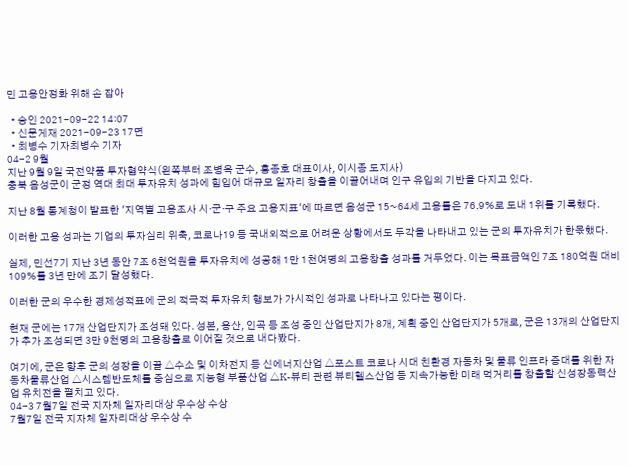민 고용안정화 위해 손 잡아

  • 승인 2021-09-22 14:07
  • 신문게재 2021-09-23 17면
  • 최병수 기자최병수 기자
04-2 9월
지난 9월 9일 국전약품 투자협약식(왼쪽부터 조병옥 군수, 홍종호 대표이사, 이시종 도지사)
충북 음성군이 군정 역대 최대 투자유치 성과에 힘입어 대규모 일자리 창출을 이끌어내며 인구 유입의 기반을 다지고 있다.

지난 8월 통계청이 발표한 '지역별 고용조사 시·군·구 주요 고용지표'에 따르면 음성군 15~64세 고용률은 76.9%로 도내 1위를 기록했다.

이러한 고용 성과는 기업의 투자심리 위축, 코로나19 등 국내외적으로 어려운 상황에서도 두각을 나타내고 있는 군의 투자유치가 한몫했다.

실제, 민선7기 지난 3년 동안 7조 6천억원을 투자유치에 성공해 1만 1천여명의 고용창출 성과를 거두었다. 이는 목표금액인 7조 180억원 대비 109%를 3년 만에 조기 달성했다.

이러한 군의 우수한 경제성적표에 군의 적극적 투자유치 행보가 가시적인 성과로 나타나고 있다는 평이다.

현재 군에는 17개 산업단지가 조성돼 있다. 성본, 용산, 인곡 등 조성 중인 산업단지가 8개, 계획 중인 산업단지가 5개로, 군은 13개의 산업단지가 추가 조성되면 3만 9천명의 고용창출로 이어질 것으로 내다봤다.

여기에, 군은 향후 군의 성장을 이끌 △수소 및 이차전지 등 신에너지산업 △포스트 코로나 시대 친환경 자동차 및 물류 인프라 증대를 위한 자동차물류산업 △시스템반도체를 중심으로 지능형 부품산업 △K-뷰티 관련 뷰티헬스산업 등 지속가능한 미래 먹거리를 창출할 신성장동력산업 유치전을 펼치고 있다.
04-3 7월7일 전국 지자체 일자리대상 우수상 수상
7월7일 전국 지자체 일자리대상 우수상 수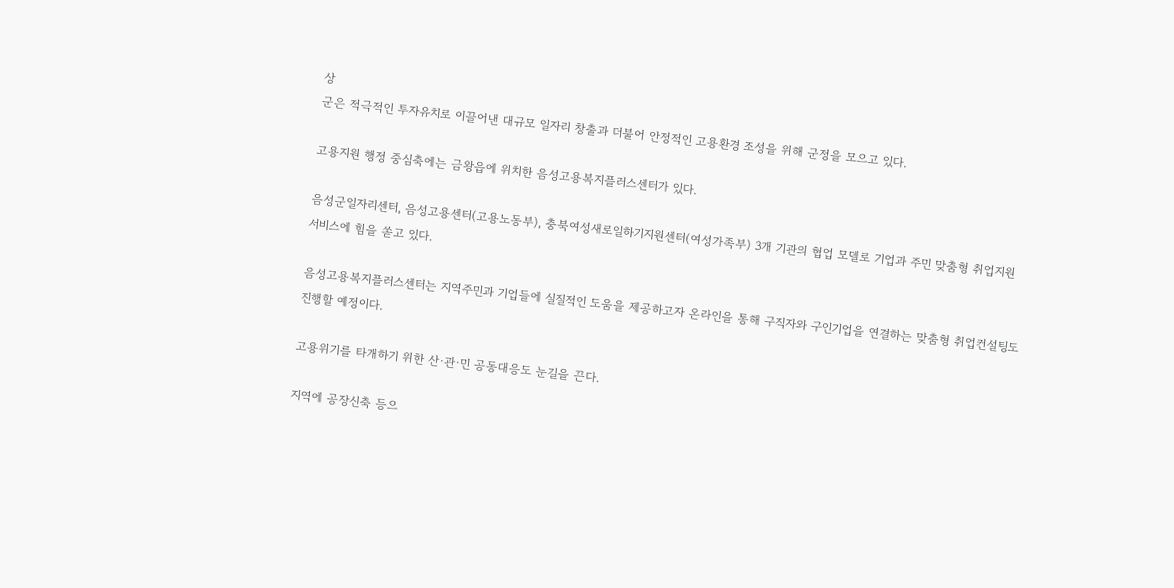상
군은 적극적인 투자유치로 이끌어낸 대규모 일자리 창출과 더불어 안정적인 고용환경 조성을 위해 군정을 모으고 있다.

고용지원 행정 중심축에는 금왕읍에 위치한 음성고용복지플러스센터가 있다.

음성군일자리센터, 음성고용센터(고용노동부), 충북여성새로일하기지원센터(여성가족부) 3개 기관의 협업 모델로 기업과 주민 맞춤형 취업지원 서비스에 힘을 쏟고 있다.

음성고용복지플러스센터는 지역주민과 기업들에 실질적인 도움을 제공하고자 온라인을 통해 구직자와 구인기업을 연결하는 맞춤형 취업컨설팅도 진행할 예정이다.

고용위기를 타개하기 위한 산·관·민 공동대응도 눈길을 끈다.

지역에 공장신축 등으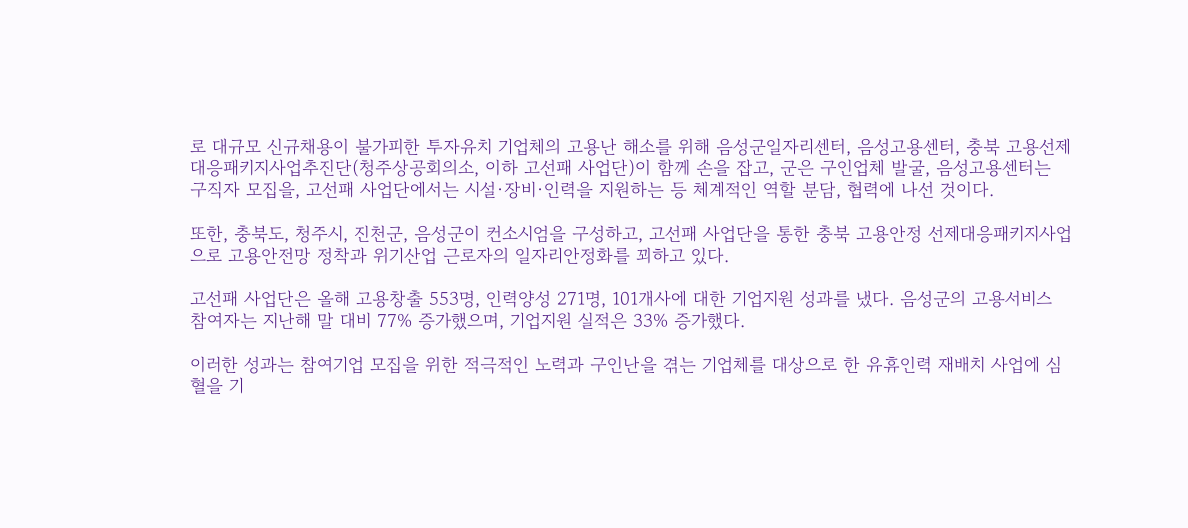로 대규모 신규채용이 불가피한 투자유치 기업체의 고용난 해소를 위해 음성군일자리센터, 음성고용센터, 충북 고용선제대응패키지사업추진단(청주상공회의소, 이하 고선패 사업단)이 함께 손을 잡고, 군은 구인업체 발굴, 음성고용센터는 구직자 모집을, 고선패 사업단에서는 시설·장비·인력을 지원하는 등 체계적인 역할 분담, 협력에 나선 것이다.

또한, 충북도, 청주시, 진천군, 음성군이 컨소시엄을 구성하고, 고선패 사업단을 통한 충북 고용안정 선제대응패키지사업으로 고용안전망 정착과 위기산업 근로자의 일자리안정화를 꾀하고 있다.

고선패 사업단은 올해 고용창출 553명, 인력양성 271명, 101개사에 대한 기업지원 성과를 냈다. 음성군의 고용서비스 참여자는 지난해 말 대비 77% 증가했으며, 기업지원 실적은 33% 증가했다.

이러한 성과는 참여기업 모집을 위한 적극적인 노력과 구인난을 겪는 기업체를 대상으로 한 유휴인력 재배치 사업에 심혈을 기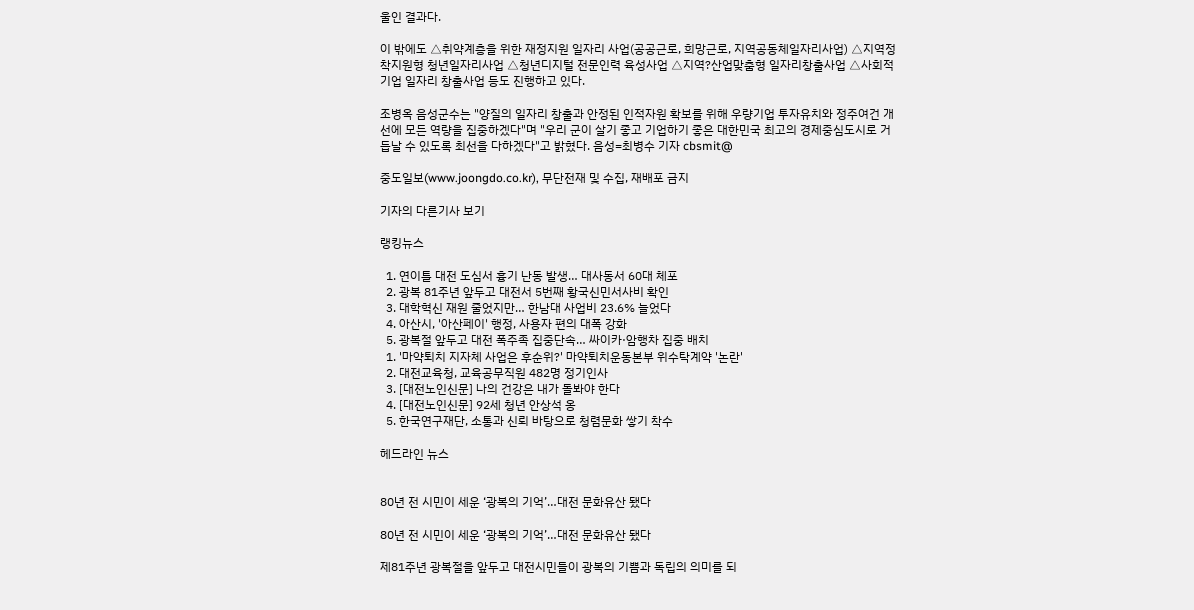울인 결과다.

이 밖에도 △취약계층을 위한 재정지원 일자리 사업(공공근로, 희망근로, 지역공동체일자리사업) △지역정착지원형 청년일자리사업 △청년디지털 전문인력 육성사업 △지역?산업맞춤형 일자리창출사업 △사회적기업 일자리 창출사업 등도 진행하고 있다.

조병옥 음성군수는 "양질의 일자리 창출과 안정된 인적자원 확보를 위해 우량기업 투자유치와 정주여건 개선에 모든 역량을 집중하겠다"며 "우리 군이 살기 좋고 기업하기 좋은 대한민국 최고의 경제중심도시로 거듭날 수 있도록 최선을 다하겠다"고 밝혔다. 음성=최병수 기자 cbsmit@

중도일보(www.joongdo.co.kr), 무단전재 및 수집, 재배포 금지

기자의 다른기사 보기

랭킹뉴스

  1. 연이틀 대전 도심서 흉기 난동 발생… 대사동서 60대 체포
  2. 광복 81주년 앞두고 대전서 5번째 황국신민서사비 확인
  3. 대학혁신 재원 줄었지만… 한남대 사업비 23.6% 늘었다
  4. 아산시, '아산페이' 행정, 사용자 편의 대폭 강화
  5. 광복절 앞두고 대전 폭주족 집중단속… 싸이카·암행차 집중 배치
  1. '마약퇴치 지자체 사업은 후순위?' 마약퇴치운동본부 위수탁계약 '논란'
  2. 대전교육청, 교육공무직원 482명 정기인사
  3. [대전노인신문] 나의 건강은 내가 돌봐야 한다
  4. [대전노인신문] 92세 청년 안상석 옹
  5. 한국연구재단, 소통과 신뢰 바탕으로 청렴문화 쌓기 착수

헤드라인 뉴스


80년 전 시민이 세운 ‘광복의 기억’…대전 문화유산 됐다

80년 전 시민이 세운 ‘광복의 기억’…대전 문화유산 됐다

제81주년 광복절을 앞두고 대전시민들이 광복의 기쁨과 독립의 의미를 되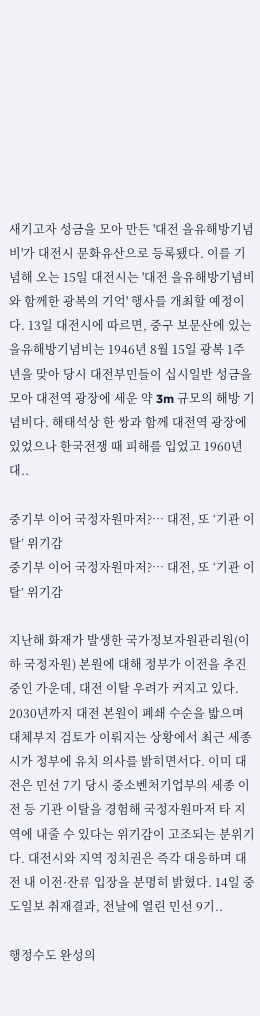새기고자 성금을 모아 만든 '대전 을유해방기념비'가 대전시 문화유산으로 등록됐다. 이를 기념해 오는 15일 대전시는 '대전 을유해방기념비와 함께한 광복의 기억' 행사를 개최할 예정이다. 13일 대전시에 따르면, 중구 보문산에 있는 을유해방기념비는 1946년 8월 15일 광복 1주년을 맞아 당시 대전부민들이 십시일반 성금을 모아 대전역 광장에 세운 약 3m 규모의 해방 기념비다. 해태석상 한 쌍과 함께 대전역 광장에 있었으나 한국전쟁 때 피해를 입었고 1960년 대..

중기부 이어 국정자원마저?… 대전, 또 ‘기관 이탈’ 위기감
중기부 이어 국정자원마저?… 대전, 또 ‘기관 이탈’ 위기감

지난해 화재가 발생한 국가정보자원관리원(이하 국정자원) 본원에 대해 정부가 이전을 추진 중인 가운데, 대전 이탈 우려가 커지고 있다. 2030년까지 대전 본원이 폐쇄 수순을 밟으며 대체부지 검토가 이뤄지는 상황에서 최근 세종시가 정부에 유치 의사를 밝히면서다. 이미 대전은 민선 7기 당시 중소벤처기업부의 세종 이전 등 기관 이탈을 경험해 국정자원마저 타 지역에 내줄 수 있다는 위기감이 고조되는 분위기다. 대전시와 지역 정치권은 즉각 대응하며 대전 내 이전·잔류 입장을 분명히 밝혔다. 14일 중도일보 취재결과, 전날에 열린 민선 9기..

행정수도 완성의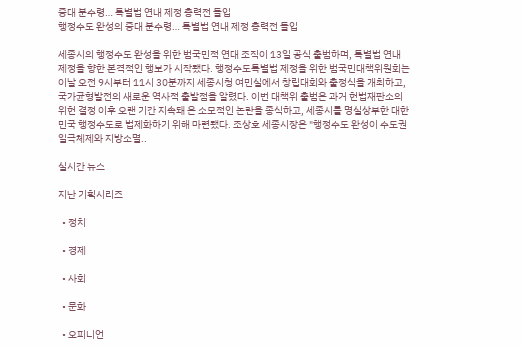중대 분수령… 특별법 연내 제정 총력전 돌입
행정수도 완성의 중대 분수령… 특별법 연내 제정 총력전 돌입

세종시의 행정수도 완성을 위한 범국민적 연대 조직이 13일 공식 출범하며, 특별법 연내 제정을 향한 본격적인 행보가 시작됐다. 행정수도특별법 제정을 위한 범국민대책위원회는 이날 오전 9시부터 11시 30분까지 세종시청 여민실에서 창립대회와 출정식을 개최하고, 국가균형발전의 새로운 역사적 출발점을 알렸다. 이번 대책위 출범은 과거 헌법재판소의 위헌 결정 이후 오랜 기간 지속돼 온 소모적인 논란을 종식하고, 세종시를 명실상부한 대한민국 행정수도로 법제화하기 위해 마련됐다. 조상호 세종시장은 "행정수도 완성이 수도권 일극체제와 지방소멸..

실시간 뉴스

지난 기획시리즈

  • 정치

  • 경제

  • 사회

  • 문화

  • 오피니언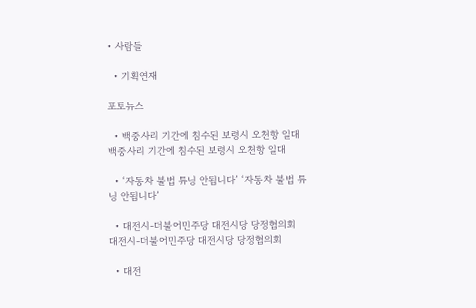• 사람들

  • 기획연재

포토뉴스

  • 백중사리 기간에 침수된 보령시 오천항 일대 백중사리 기간에 침수된 보령시 오천항 일대

  • ‘자동차 불법 튜닝 안됩니다’ ‘자동차 불법 튜닝 안됩니다’

  • 대전시-더불어민주당 대전시당 당정협의회 대전시-더불어민주당 대전시당 당정협의회

  • 대전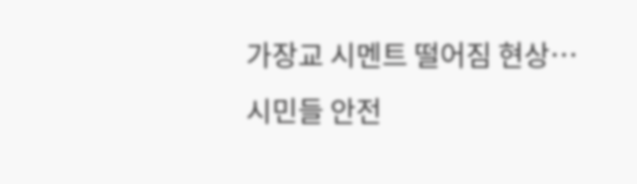가장교 시멘트 떨어짐 현상…시민들 안전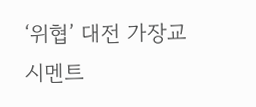‘위협’ 대전 가장교 시멘트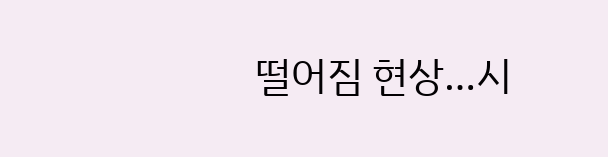떨어짐 현상…시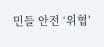민들 안전 ‘위협’